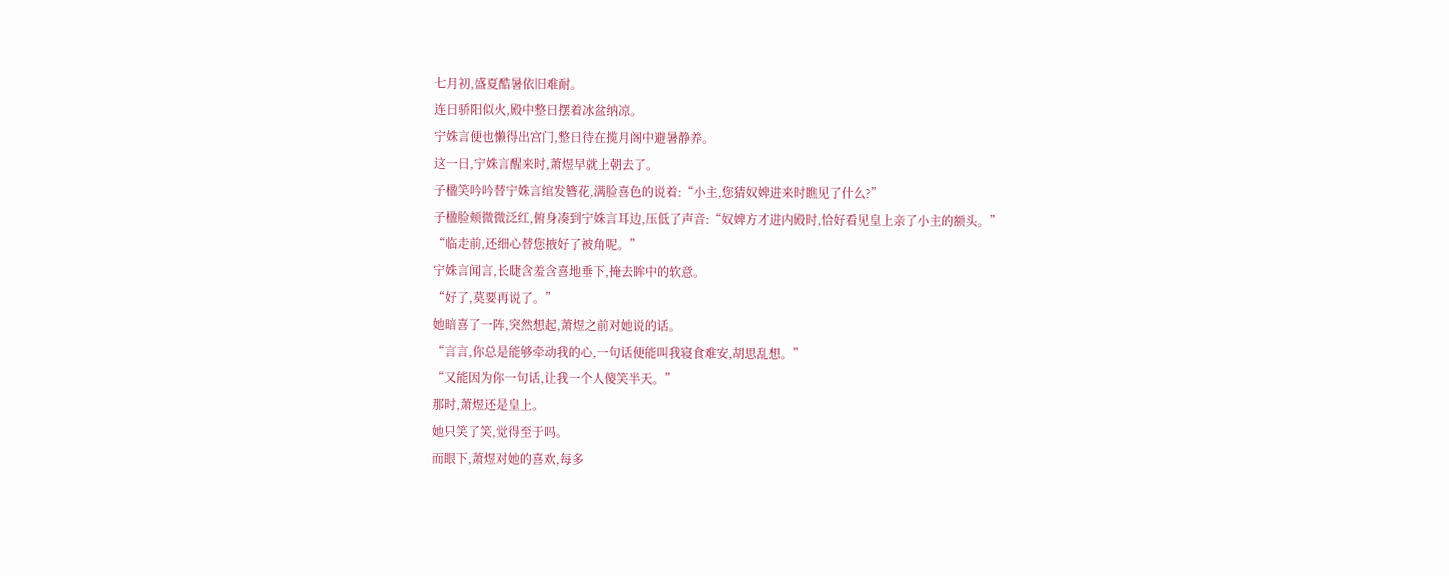七月初,盛夏酷暑依旧难耐。
连日骄阳似火,殿中整日摆着冰盆纳凉。
宁姝言便也懒得出宫门,整日待在揽月阁中避暑静养。
这一日,宁姝言醒来时,萧煜早就上朝去了。
子楹笑吟吟替宁姝言绾发簪花,满脸喜色的说着:“小主,您猜奴婢进来时瞧见了什么?”
子楹脸颊微微泛红,俯身凑到宁姝言耳边,压低了声音:“奴婢方才进内殿时,恰好看见皇上亲了小主的额头。”
“临走前,还细心替您掖好了被角呢。”
宁姝言闻言,长睫含羞含喜地垂下,掩去眸中的软意。
“好了,莫要再说了。”
她暗喜了一阵,突然想起,萧煜之前对她说的话。
“言言,你总是能够牵动我的心,一句话便能叫我寝食难安,胡思乱想。”
“又能因为你一句话,让我一个人傻笑半天。”
那时,萧煜还是皇上。
她只笑了笑,觉得至于吗。
而眼下,萧煜对她的喜欢,每多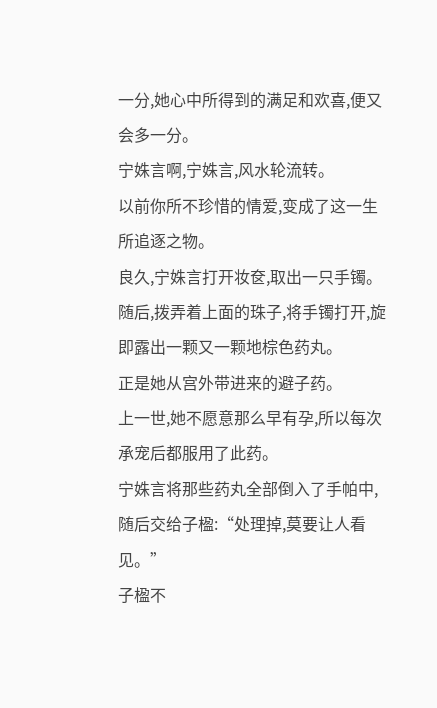一分,她心中所得到的满足和欢喜,便又会多一分。
宁姝言啊,宁姝言,风水轮流转。
以前你所不珍惜的情爱,变成了这一生所追逐之物。
良久,宁姝言打开妆奁,取出一只手镯。
随后,拨弄着上面的珠子,将手镯打开,旋即露出一颗又一颗地棕色药丸。
正是她从宫外带进来的避子药。
上一世,她不愿意那么早有孕,所以每次承宠后都服用了此药。
宁姝言将那些药丸全部倒入了手帕中,随后交给子楹:“处理掉,莫要让人看见。”
子楹不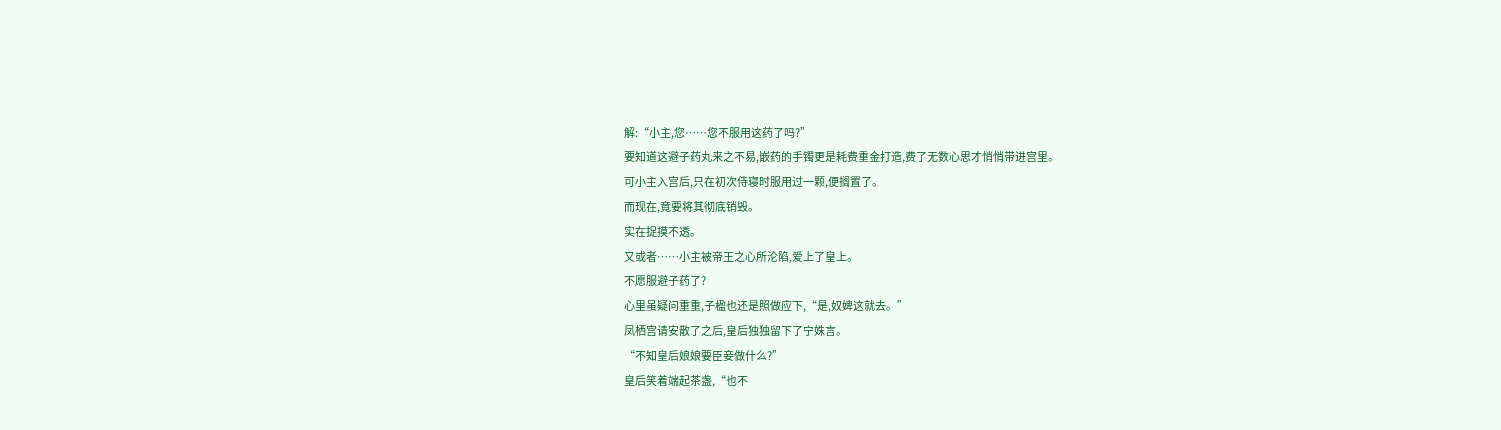解:“小主,您……您不服用这药了吗?”
要知道这避子药丸来之不易,嵌药的手镯更是耗费重金打造,费了无数心思才悄悄带进宫里。
可小主入宫后,只在初次侍寝时服用过一颗,便搁置了。
而现在,竟要将其彻底销毁。
实在捉摸不透。
又或者……小主被帝王之心所沦陷,爱上了皇上。
不愿服避子药了?
心里虽疑问重重,子楹也还是照做应下,“是,奴婢这就去。”
凤栖宫请安散了之后,皇后独独留下了宁姝言。
“不知皇后娘娘要臣妾做什么?”
皇后笑着端起茶盏,“也不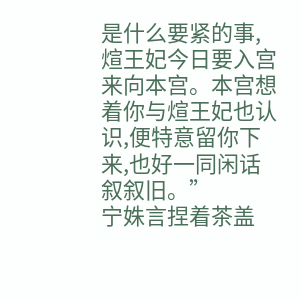是什么要紧的事,煊王妃今日要入宫来向本宫。本宫想着你与煊王妃也认识,便特意留你下来,也好一同闲话叙叙旧。”
宁姝言捏着茶盖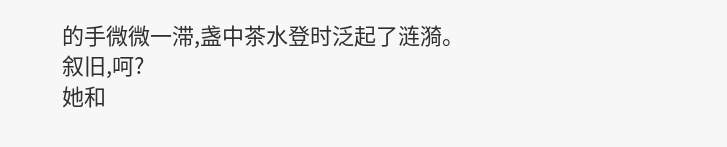的手微微一滞,盏中茶水登时泛起了涟漪。
叙旧,呵?
她和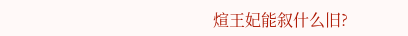煊王妃能叙什么旧?